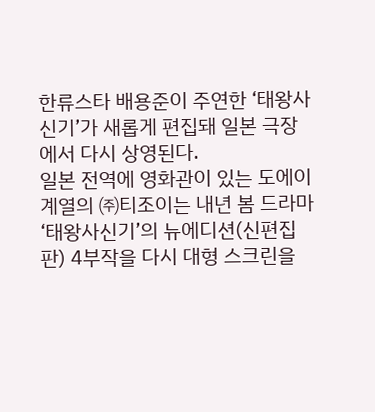한류스타 배용준이 주연한 ‘태왕사신기’가 새롭게 편집돼 일본 극장에서 다시 상영된다.
일본 전역에 영화관이 있는 도에이 계열의 ㈜티조이는 내년 봄 드라마 ‘태왕사신기’의 뉴에디션(신편집판) 4부작을 다시 대형 스크린을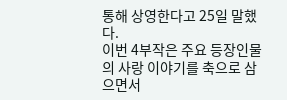통해 상영한다고 25일 말했다.
이번 4부작은 주요 등장인물의 사랑 이야기를 축으로 삼으면서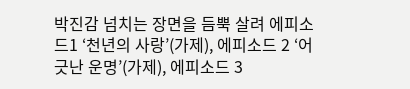박진감 넘치는 장면을 듬뿍 살려 에피소드1 ‘천년의 사랑’(가제), 에피소드 2 ‘어긋난 운명’(가제), 에피소드 3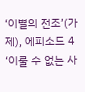‘이별의 전조’(가제), 에피소드 4 ‘이룰 수 없는 사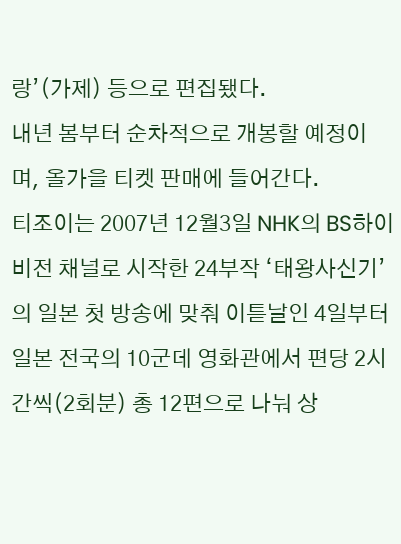랑’(가제) 등으로 편집됐다.
내년 봄부터 순차적으로 개봉할 예정이며, 올가을 티켓 판매에 들어간다.
티조이는 2007년 12월3일 NHK의 BS하이비전 채널로 시작한 24부작 ‘태왕사신기’의 일본 첫 방송에 맞춰 이튿날인 4일부터 일본 전국의 10군데 영화관에서 편당 2시간씩(2회분) 총 12편으로 나눠 상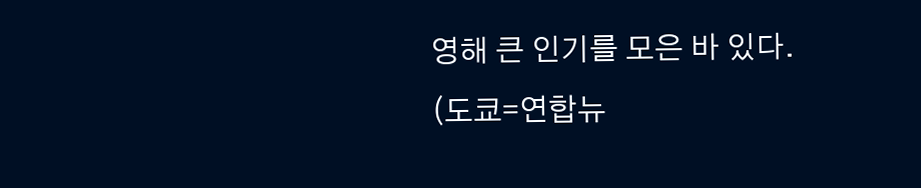영해 큰 인기를 모은 바 있다.
(도쿄=연합뉴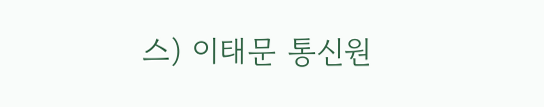스) 이태문 통신원